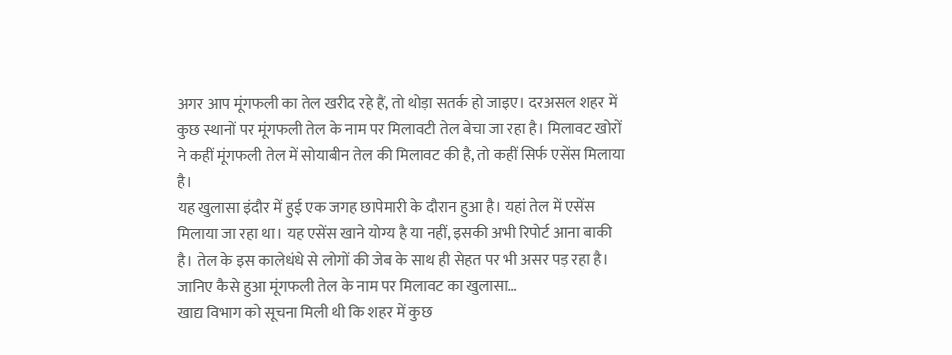अगर आप मूंगफली का तेल खरीद रहे हैं, तो थोड़ा सतर्क हो जाइए। दरअसल शहर में कुछ स्थानों पर मूंगफली तेल के नाम पर मिलावटी तेल बेचा जा रहा है। मिलावट खोरों ने कहीं मूंगफली तेल में सोयाबीन तेल की मिलावट की है, तो कहीं सिर्फ एसेंस मिलाया है।
यह खुलासा इंदौर में हुई एक जगह छापेमारी के दौरान हुआ है। यहां तेल में एसेंस मिलाया जा रहा था। यह एसेंस खाने योग्य है या नहीं, इसकी अभी रिपोर्ट आना बाकी है। तेल के इस कालेधंधे से लोगों की जेब के साथ ही सेहत पर भी असर पड़ रहा है।
जानिए कैसे हुआ मूंगफली तेल के नाम पर मिलावट का खुलासा…
खाद्य विभाग को सूचना मिली थी कि शहर में कुछ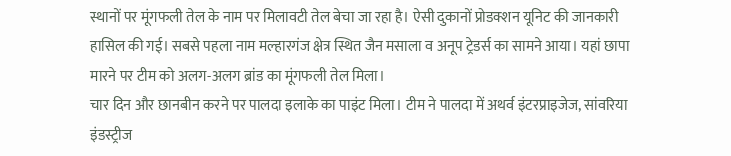स्थानों पर मूंगफली तेल के नाम पर मिलावटी तेल बेचा जा रहा है। ऐसी दुकानों प्रोडक्शन यूनिट की जानकारी हासिल की गई। सबसे पहला नाम मल्हारगंज क्षेत्र स्थित जैन मसाला व अनूप ट्रेडर्स का सामने आया। यहां छापा मारने पर टीम को अलग-अलग ब्रांड का मूंगफली तेल मिला।
चार दिन और छानबीन करने पर पालदा इलाके का पाइंट मिला। टीम ने पालदा में अथर्व इंटरप्राइजेज, सांवरिया इंडस्ट्रीज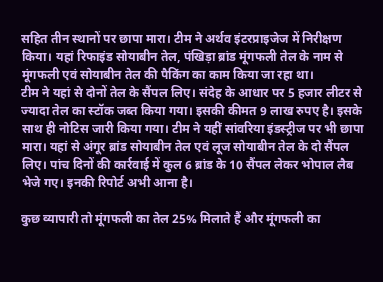सहित तीन स्थानों पर छापा मारा। टीम ने अर्थव इंटरप्राइजेज में निरीक्षण किया। यहां रिफाइंड सोयाबीन तेल, पंखिड़ा ब्रांड मूंगफली तेल के नाम से मूंगफली एवं सोयाबीन तेल की पैकिंग का काम किया जा रहा था।
टीम ने यहां से दोनों तेल के सैंपल लिए। संदेह के आधार पर 5 हजार लीटर से ज्यादा तेल का स्टॉक जब्त किया गया। इसकी कीमत 9 लाख रुपए है। इसके साथ ही नोटिस जारी किया गया। टीम ने यहीं सांवरिया इंडस्ट्रीज पर भी छापा मारा। यहां से अंगूर ब्रांड सोयाबीन तेल एवं लूज सोयाबीन तेल के दो सैंपल लिए। पांच दिनों की कार्रवाई में कुल 6 ब्रांड के 10 सैंपल लेकर भोपाल लैब भेजे गए। इनकी रिपोर्ट अभी आना है।

कुछ व्यापारी तो मूंगफली का तेल 25% मिलाते हैं और मूंगफली का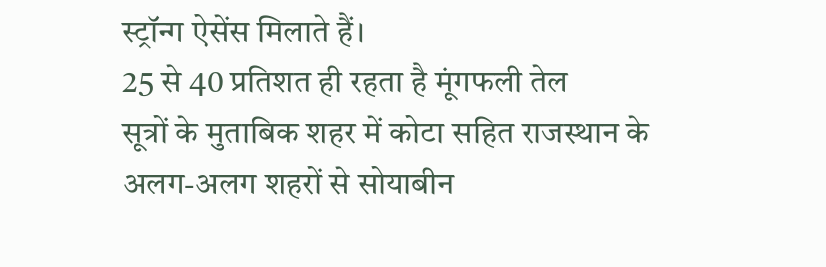स्ट्रॉन्ग ऐसेंस मिलाते हैं।
25 से 40 प्रतिशत ही रहता है मूंगफली तेल
सूत्रों के मुताबिक शहर में कोटा सहित राजस्थान के अलग-अलग शहरों से सोयाबीन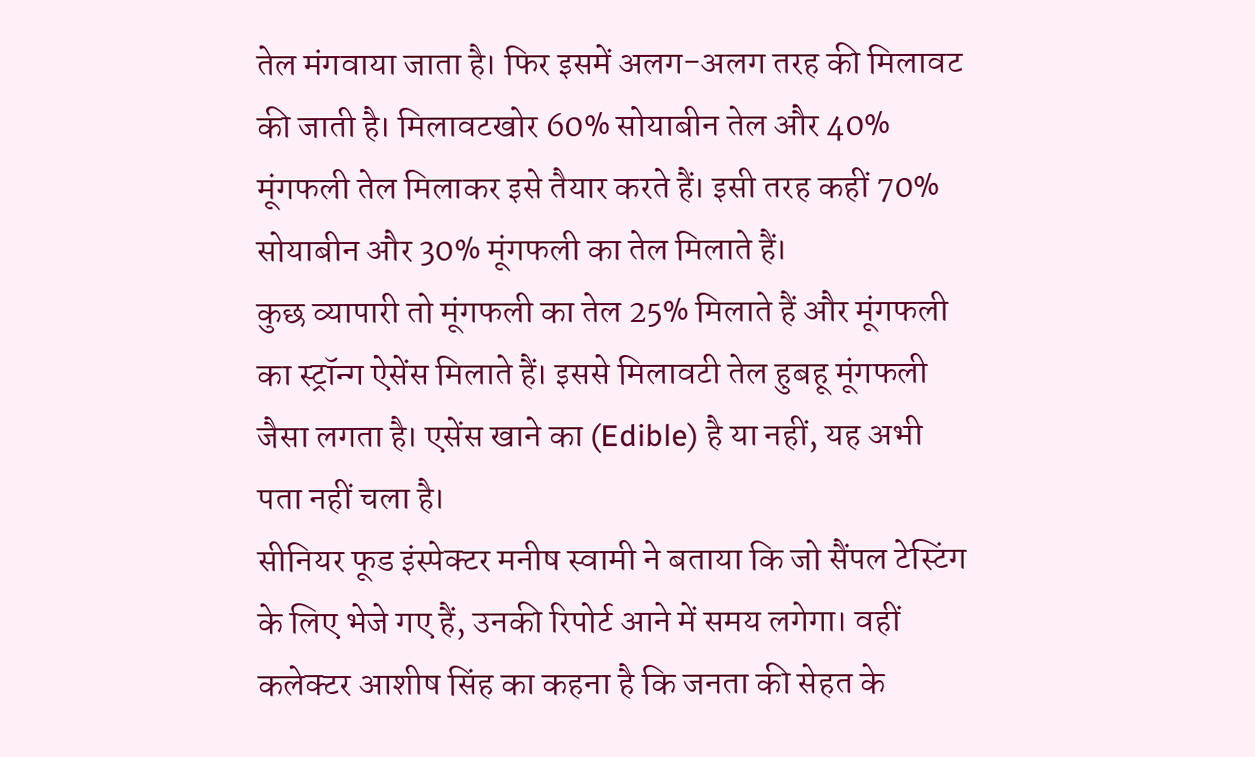तेल मंगवाया जाता है। फिर इसमें अलग-अलग तरह की मिलावट की जाती है। मिलावटखोर 60% सोयाबीन तेल और 40% मूंगफली तेल मिलाकर इसे तैयार करते हैं। इसी तरह कहीं 70% सोयाबीन और 30% मूंगफली का तेल मिलाते हैं।
कुछ व्यापारी तो मूंगफली का तेल 25% मिलाते हैं और मूंगफली का स्ट्रॉन्ग ऐसेंस मिलाते हैं। इससे मिलावटी तेल हुबहू मूंगफली जैसा लगता है। एसेंस खाने का (Edible) है या नहीं, यह अभी पता नहीं चला है।
सीनियर फूड इंस्पेक्टर मनीष स्वामी ने बताया कि जो सैंपल टेस्टिंग के लिए भेजे गए हैं, उनकी रिपोर्ट आने में समय लगेगा। वहीं कलेक्टर आशीष सिंह का कहना है कि जनता की सेहत के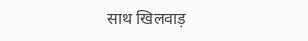साथ खिलवाड़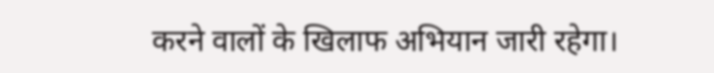करने वालों के खिलाफ अभियान जारी रहेगा।